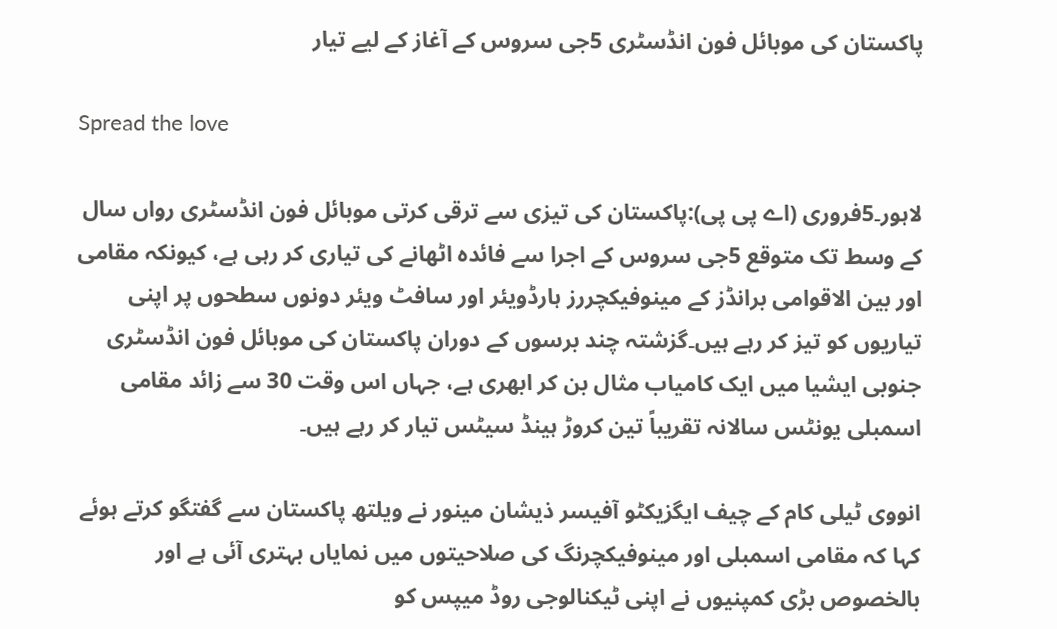پاکستان کی موبائل فون انڈسٹری 5جی سروس کے آغاز کے لیے تیار

Spread the love

لاہور۔5فروری (اے پی پی):پاکستان کی تیزی سے ترقی کرتی موبائل فون انڈسٹری رواں سال کے وسط تک متوقع 5جی سروس کے اجرا سے فائدہ اٹھانے کی تیاری کر رہی ہے، کیونکہ مقامی اور بین الاقوامی برانڈز کے مینوفیکچررز ہارڈویئر اور سافٹ ویئر دونوں سطحوں پر اپنی تیاریوں کو تیز کر رہے ہیں۔گزشتہ چند برسوں کے دوران پاکستان کی موبائل فون انڈسٹری جنوبی ایشیا میں ایک کامیاب مثال بن کر ابھری ہے، جہاں اس وقت 30 سے زائد مقامی اسمبلی یونٹس سالانہ تقریباً تین کروڑ ہینڈ سیٹس تیار کر رہے ہیں۔

انووی ٹیلی کام کے چیف ایگزیکٹو آفیسر ذیشان مینور نے ویلتھ پاکستان سے گفتگو کرتے ہوئے کہا کہ مقامی اسمبلی اور مینوفیکچرنگ کی صلاحیتوں میں نمایاں بہتری آئی ہے اور بالخصوص بڑی کمپنیوں نے اپنی ٹیکنالوجی روڈ میپس کو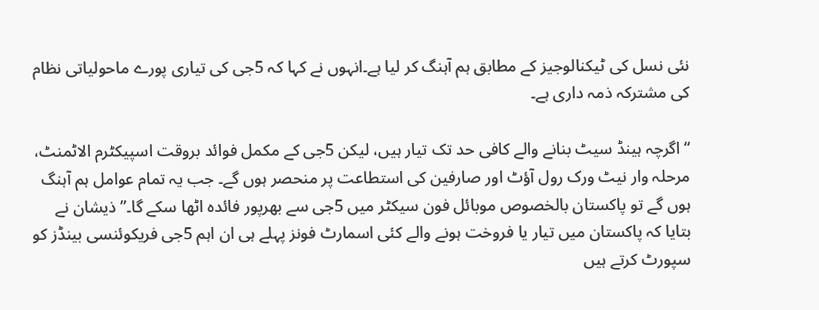نئی نسل کی ٹیکنالوجیز کے مطابق ہم آہنگ کر لیا ہے۔انہوں نے کہا کہ 5جی کی تیاری پورے ماحولیاتی نظام کی مشترکہ ذمہ داری ہے۔

“اگرچہ ہینڈ سیٹ بنانے والے کافی حد تک تیار ہیں، لیکن 5جی کے مکمل فوائد بروقت اسپیکٹرم الاٹمنٹ، مرحلہ وار نیٹ ورک رول آؤٹ اور صارفین کی استطاعت پر منحصر ہوں گے۔ جب یہ تمام عوامل ہم آہنگ ہوں گے تو پاکستان بالخصوص موبائل فون سیکٹر میں 5جی سے بھرپور فائدہ اٹھا سکے گا۔”ذیشان نے بتایا کہ پاکستان میں تیار یا فروخت ہونے والے کئی اسمارٹ فونز پہلے ہی ان اہم 5جی فریکوئنسی بینڈز کو سپورٹ کرتے ہیں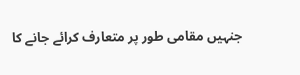جنہیں مقامی طور پر متعارف کرائے جانے کا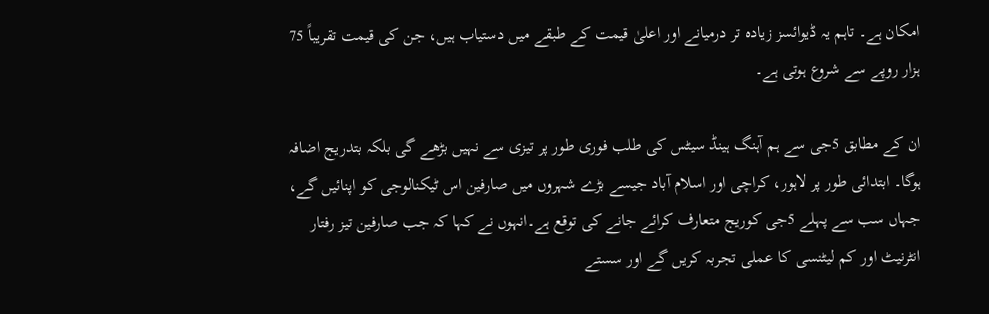امکان ہے۔ تاہم یہ ڈیوائسز زیادہ تر درمیانے اور اعلیٰ قیمت کے طبقے میں دستیاب ہیں، جن کی قیمت تقریباً 75 ہزار روپے سے شروع ہوتی ہے۔

ان کے مطابق 5جی سے ہم آہنگ ہینڈ سیٹس کی طلب فوری طور پر تیزی سے نہیں بڑھے گی بلکہ بتدریج اضافہ ہوگا۔ ابتدائی طور پر لاہور، کراچی اور اسلام آباد جیسے بڑے شہروں میں صارفین اس ٹیکنالوجی کو اپنائیں گے، جہاں سب سے پہلے 5جی کوریج متعارف کرائے جانے کی توقع ہے۔انہوں نے کہا کہ جب صارفین تیز رفتار انٹرنیٹ اور کم لیٹنسی کا عملی تجربہ کریں گے اور سستے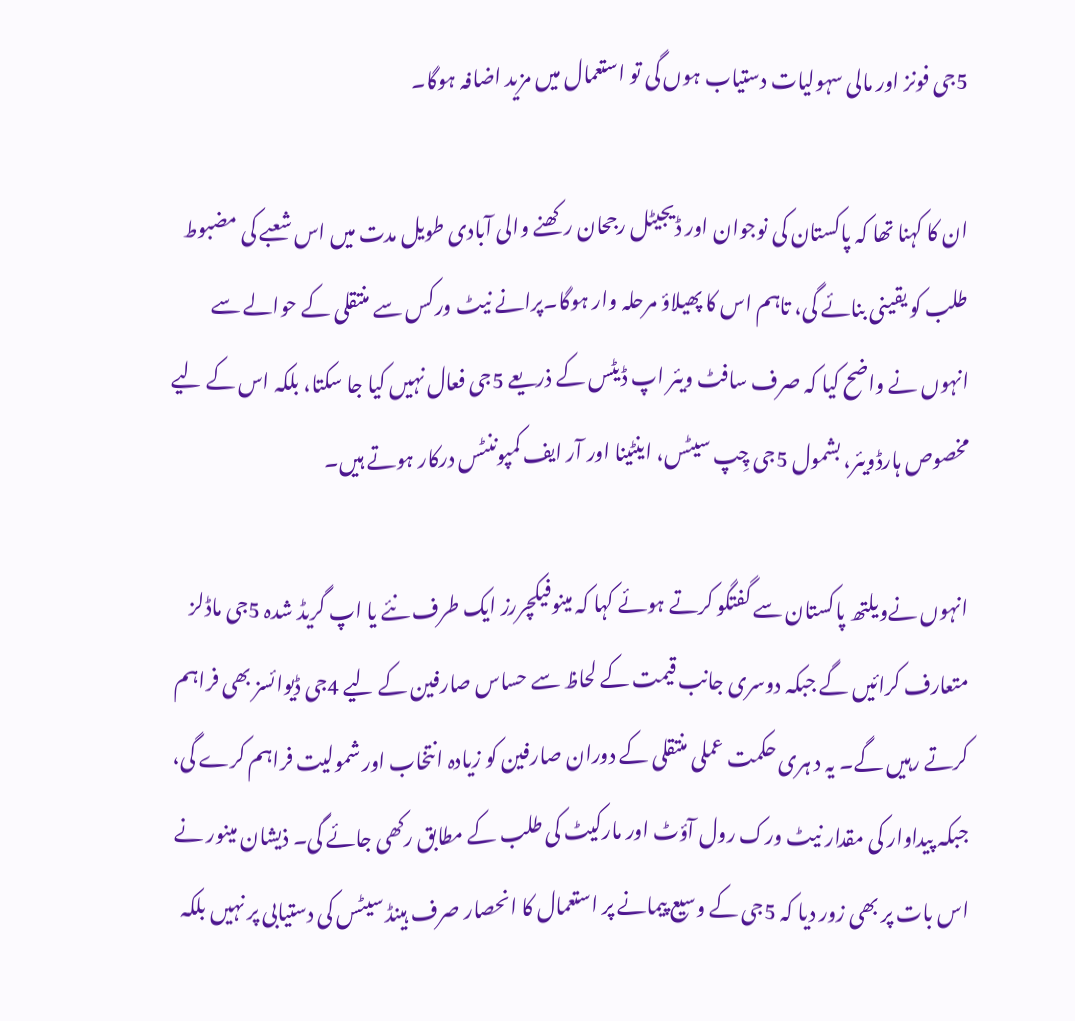5جی فونز اور مالی سہولیات دستیاب ہوں گی تو استعمال میں مزید اضافہ ہوگا۔

ان کا کہنا تھا کہ پاکستان کی نوجوان اور ڈیجیٹل رجحان رکھنے والی آبادی طویل مدت میں اس شعبے کی مضبوط طلب کو یقینی بنائے گی، تاہم اس کا پھیلاؤ مرحلہ وار ہوگا۔پرانے نیٹ ورکس سے منتقلی کے حوالے سے انہوں نے واضح کیا کہ صرف سافٹ ویئر اپ ڈیٹس کے ذریعے 5جی فعال نہیں کیا جا سکتا، بلکہ اس کے لیے مخصوص ہارڈویئر، بشمول 5جی چِپ سیٹس، اینٹینا اور آر ایف کمپوننٹس درکار ہوتے ہیں۔

انہوں نےویلتھ پاکستان سے گفتگو کرتے ہوئے کہا کہ مینوفیکچررز ایک طرف نئے یا اپ گریڈ شدہ 5جی ماڈلز متعارف کرائیں گے جبکہ دوسری جانب قیمت کے لحاظ سے حساس صارفین کے لیے 4جی ڈیوائسز بھی فراہم کرتے رہیں گے۔ یہ د ہری حکمت عملی منتقلی کے دوران صارفین کو زیادہ انتخاب اور شمولیت فراہم کرے گی، جبکہ پیداوار کی مقدار نیٹ ورک رول آؤٹ اور مارکیٹ کی طلب کے مطابق رکھی جائے گی۔ ذیشان مینور نے اس بات پر بھی زور دیا کہ 5جی کے وسیع پیمانے پر استعمال کا انحصار صرف ہینڈ سیٹس کی دستیابی پر نہیں بلکہ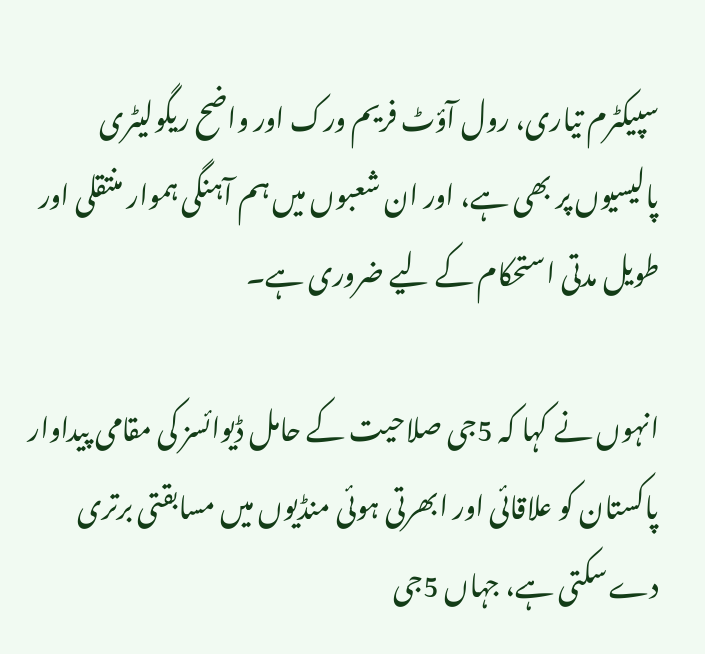سپیکٹرم تیاری، رول آؤٹ فریم ورک اور واضح ریگولیٹری پالیسیوں پر بھی ہے، اور ان شعبوں میں ہم آہنگی ہموار منتقلی اور طویل مدتی استحکام کے لیے ضروری ہے۔

انہوں نے کہا کہ 5جی صلاحیت کے حامل ڈیوائسز کی مقامی پیداوار پاکستان کو علاقائی اور ابھرتی ہوئی منڈیوں میں مسابقتی برتری دے سکتی ہے، جہاں 5جی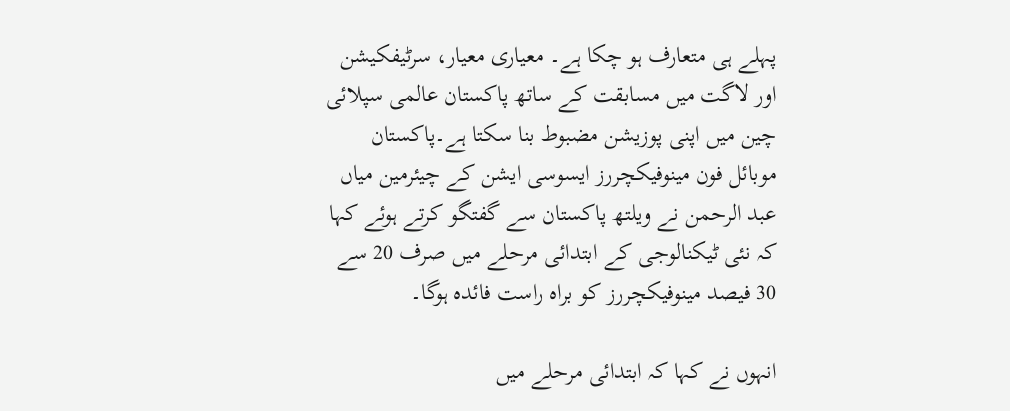پہلے ہی متعارف ہو چکا ہے۔ معیاری معیار، سرٹیفکیشن اور لاگت میں مسابقت کے ساتھ پاکستان عالمی سپلائی چین میں اپنی پوزیشن مضبوط بنا سکتا ہے۔پاکستان موبائل فون مینوفیکچررز ایسوسی ایشن کے چیئرمین میاں عبد الرحمن نے ویلتھ پاکستان سے گفتگو کرتے ہوئے کہا کہ نئی ٹیکنالوجی کے ابتدائی مرحلے میں صرف 20 سے 30 فیصد مینوفیکچررز کو براہ راست فائدہ ہوگا۔

انہوں نے کہا کہ ابتدائی مرحلے میں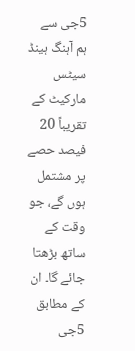5جی سے ہم آہنگ ہینڈ سیٹس مارکیٹ کے تقریباً 20 فیصد حصے پر مشتمل ہوں گے، جو وقت کے ساتھ بڑھتا جائے گا۔ ان کے مطابق 5جی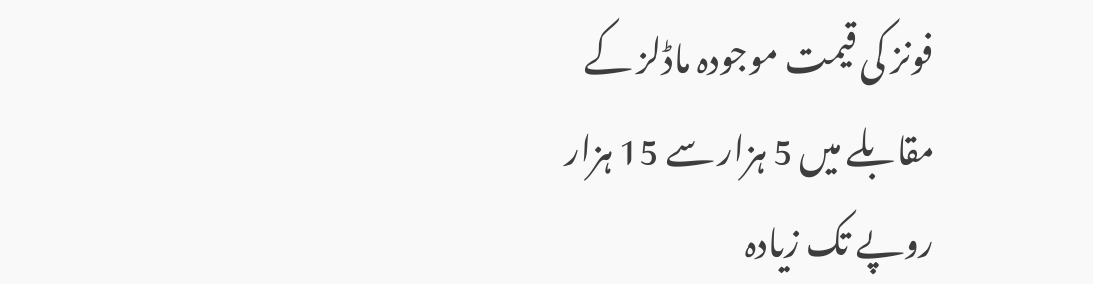فونز کی قیمت موجودہ ماڈلز کے مقابلے میں 5 ہزار سے 15 ہزار روپے تک زیادہ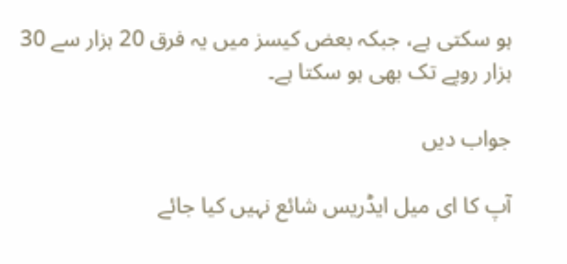ہو سکتی ہے، جبکہ بعض کیسز میں یہ فرق 20 ہزار سے 30 ہزار روپے تک بھی ہو سکتا ہے۔

جواب دیں

آپ کا ای میل ایڈریس شائع نہیں کیا جائے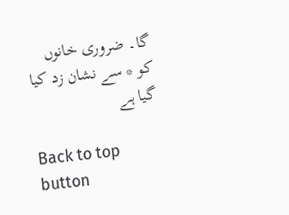گا۔ ضروری خانوں کو * سے نشان زد کیا گیا ہے

Back to top button